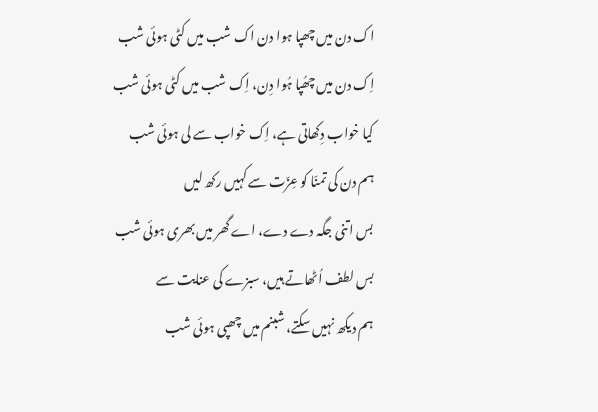اک دن میں چھپا ہوا دن اک شب میں کٹی ہوئی شب
اِک دن میں چھُپا ہُوا دِن، اِک شب میں کٹی ہوئی شب
کیا خواب دِکھاتی ہے، اِک خواب سے لی ہوئی شب
ہم دن کی تمنّا کو عِزّت سے کہیں رکھ لیں
بس اتنی جگہ دے دے، اے گھر میں بھری ہوئی شب
بس لطف اُٹھاتے ہیں، سبزے کی عنایت سے
ہم دیکھ نہیں سکتے، شبنم میں چھپی ہوئی شب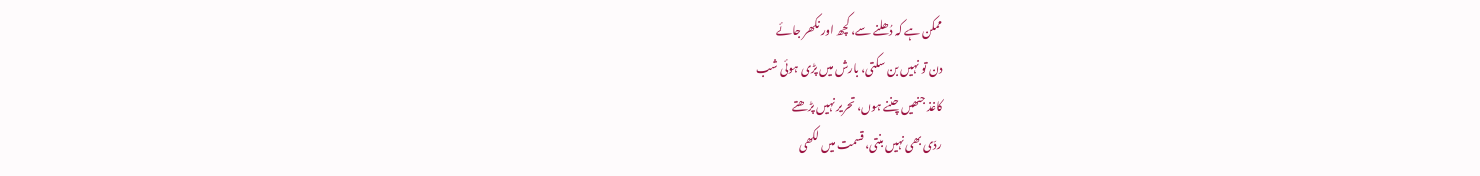ممکن ہے کہ دُھلنے سے، کچھ اور نکھر جائے
دن تو نہیں بن سکتی، بارش میں پڑی ہوئی شب
کاغذ جنھیں چننے ہوں، تحریر نہیں پڑھتے
ردّی بھی نہیں بنتی، قسمت میں لکھی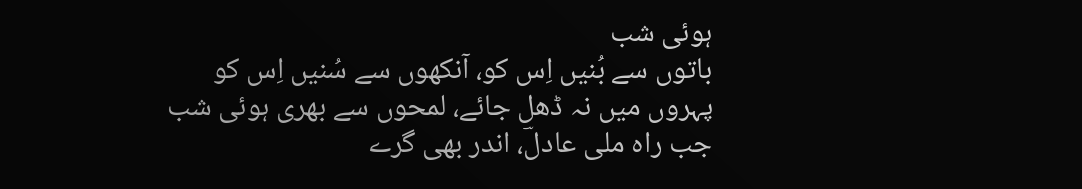ہوئی شب
باتوں سے بُنیں اِس کو، آنکھوں سے سُنیں اِس کو
پہروں میں نہ ڈھل جائے، لمحوں سے بھری ہوئی شب
جب راہ ملی عادلؔ، اندر بھی گرے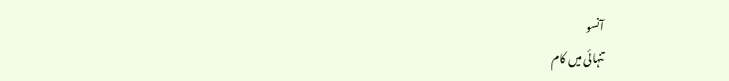آنسو
تنہائی میں کام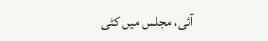آئی، مجلس میں کٹی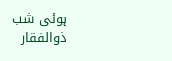ہوئی شب
ذوالفقار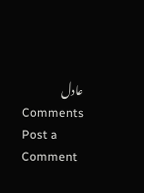عادل
Comments
Post a Comment